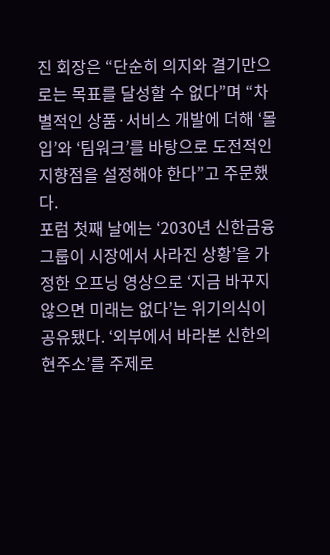진 회장은 “단순히 의지와 결기만으로는 목표를 달성할 수 없다”며 “차별적인 상품·서비스 개발에 더해 ‘몰입’와 ‘팀워크’를 바탕으로 도전적인 지향점을 설정해야 한다”고 주문했다.
포럼 첫째 날에는 ‘2030년 신한금융그룹이 시장에서 사라진 상황’을 가정한 오프닝 영상으로 ‘지금 바꾸지 않으면 미래는 없다’는 위기의식이 공유됐다. ‘외부에서 바라본 신한의 현주소’를 주제로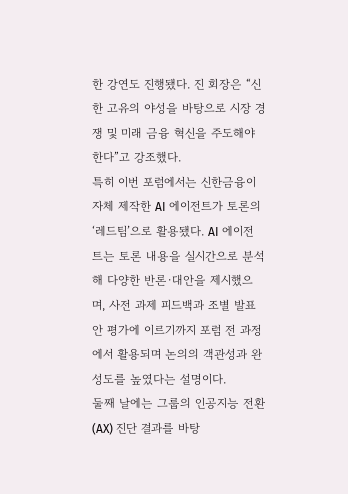한 강연도 진행됐다. 진 회장은 “신한 고유의 야성을 바탕으로 시장 경쟁 및 미래 금융 혁신을 주도해야 한다”고 강조했다.
특히 이번 포럼에서는 신한금융이 자체 제작한 AI 에이전트가 토론의 ‘레드팀’으로 활용됐다. AI 에이전트는 토론 내용을 실시간으로 분석해 다양한 반론·대안을 제시했으며, 사전 과제 피드백과 조별 발표안 평가에 이르기까지 포럼 전 과정에서 활용되며 논의의 객관성과 완성도를 높였다는 설명이다.
둘째 날에는 그룹의 인공지능 전환(AX) 진단 결과를 바탕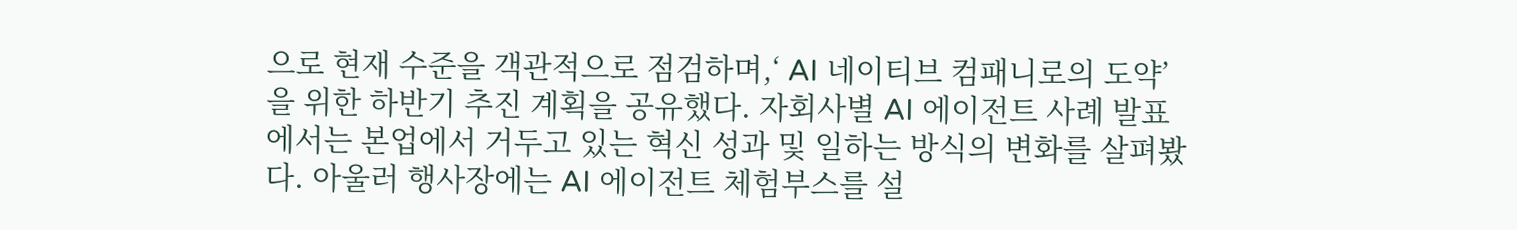으로 현재 수준을 객관적으로 점검하며,‘ AI 네이티브 컴패니로의 도약’을 위한 하반기 추진 계획을 공유했다. 자회사별 AI 에이전트 사례 발표에서는 본업에서 거두고 있는 혁신 성과 및 일하는 방식의 변화를 살펴봤다. 아울러 행사장에는 AI 에이전트 체험부스를 설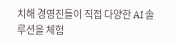치해 경영진들이 직접 다양한 AI 솔루션을 체험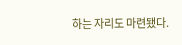하는 자리도 마련됐다.